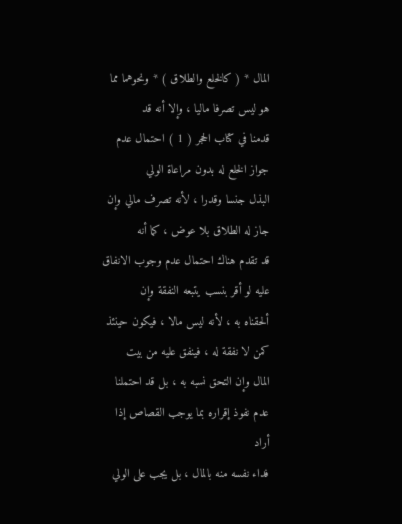المال * ( كالخلع والطلاق ) * ونحوهما مما هو ليس تصرفا ماليا ، وإلا أنه قد
قدمنا في كتاب الحجر ( 1 ) احتمال عدم جواز الخلع له بدون مراعاة الولي
البذل جنسا وقدرا ، لأنه تصرف مالي وإن جاز له الطلاق بلا عوض ، كما أنه
قد تقدم هناك احتمال عدم وجوب الانفاق عليه لو أقر بنسب يتبعه النفقة وإن
ألحقناه به ، لأنه ليس مالا ، فيكون حينئذ كمن لا نفقة له ، فينفق عليه من بيت
المال وإن التحق نسبه به ، بل قد احتملنا عدم نفوذ إقراره بما يوجب القصاص إذا أراد
فداء نفسه منه بالمال ، بل يجب على الولي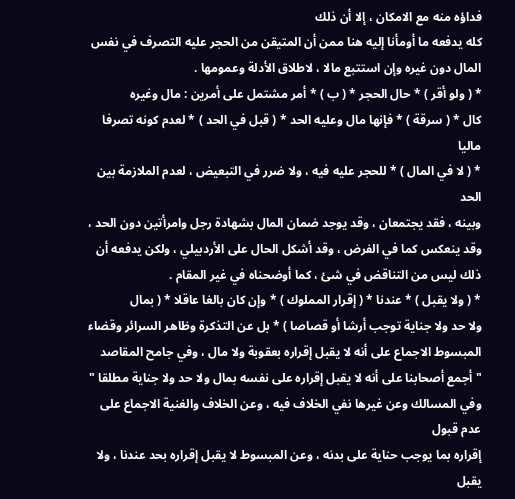فداؤه منه مع الامكان ، إلا أن ذلك
كله يدفعه ما أومأنا إليه هنا ممن أن المتيقن من الحجر عليه التصرف في نفس
المال دون غيره وإن استتبع مالا ، لاطلاق الأدلة وعمومها .
* ( ولو أقر ) * حال الحجر * ( ب ) * أمر مشتمل على أمرين : مال وغيره
كال * ( سرقة ) * فإنها مال وعليه الحد * ( قبل في الحد ) * لعدم كونه تصرفا ماليا
* ( لا في المال ) * للحجر عليه فيه ، ولا ضرر في التبعيض ، لعدم الملازمة بين الحد
وبينه ، فقد يجتمعان ، وقد يوجد ضمان المال بشهادة رجل وامرأتين دون الحد ،
وقد ينعكس كما في الفرض ، وقد أشكل الحال على الأردبيلي ، ولكن يدفعه أن
ذلك ليس من التناقض في شئ ، كما أوضحناه في غير المقام .
* ( ولا يقبل ) * عندنا * ( إقرار المملوك ) * وإن كان بالغا عاقلا * ( بمال
ولا حد ولا جناية توجب أرشا أو قصاصا ) * بل عن التذكرة وظاهر السرائر وقضاء
المبسوط الاجماع على أنه لا يقبل إقراره بعقوبة ولا مال ، وفي جامح المقاصد
" أجمع أصحابنا على أنه لا يقبل إقراره على نفسه بمال ولا حد ولا جناية مطلقا "
وفي المسالك وعن غيرها نفي الخلاف فيه ، وعن الخلاف والغنية الاجماع على عدم قبول
إقراره بما يوجب حناية على بدنه ، وعن المبسوط لا يقبل إقراره بحد عندنا ، ولا يقبل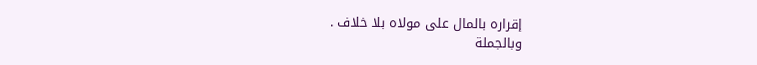إقراره بالمال على مولاه بلا خلاف .
وبالجملة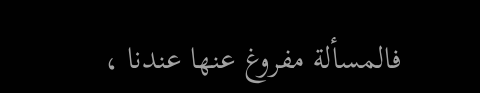فالمسألة مفروغ عنها عندنا ،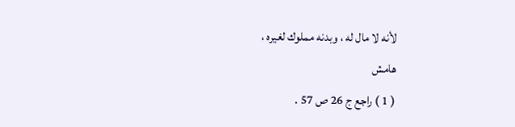لأنه لا مال له ، وبدنه مملوك لغيره ،
هامش
( 1 ) راجع ج 26 ص 57 .